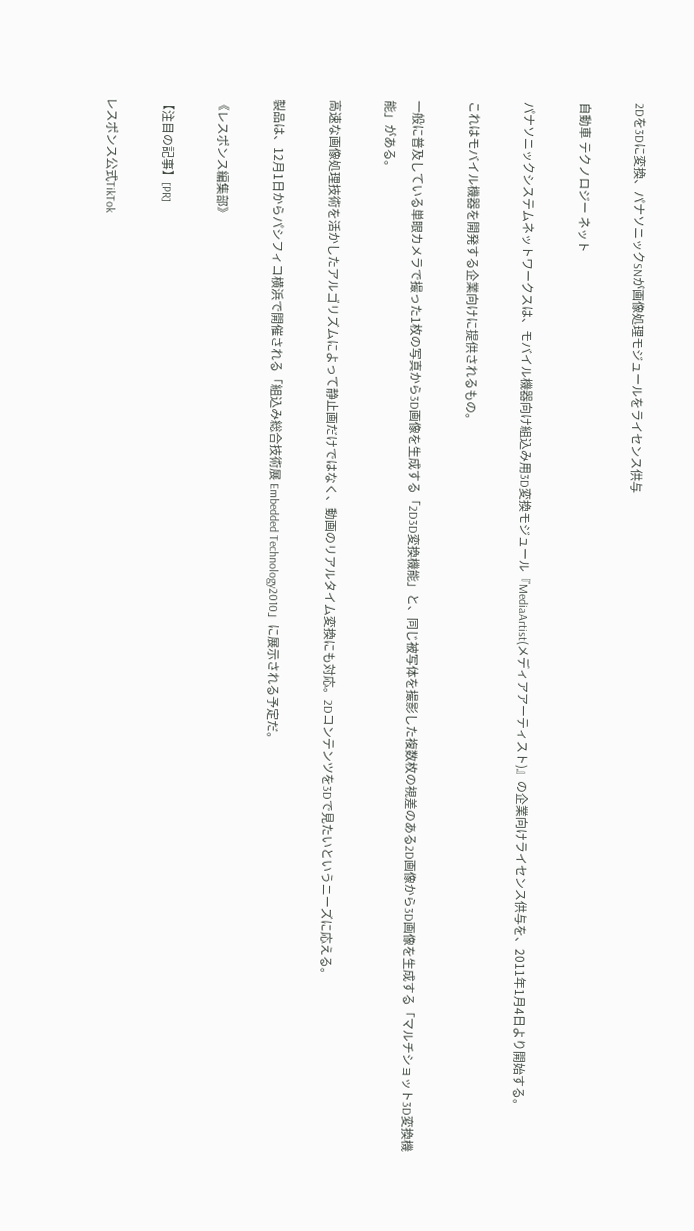2Dを3Dに変換、パナソニックSNが画像処理モジュールをライセンス供与

自動車 テクノロジー ネット

パナソニックシステムネットワークスは、モバイル機器向け組込み用3D変換モジュール『MediaArtist(メディアアーティスト)』の企業向けライセンス供与を、2011年1月4日より開始する。

これはモバイル機器を開発する企業向けに提供されるもの。

一般に普及している単眼カメラで撮った1枚の写真から3D画像を生成する「2D3D変換機能」と、同じ被写体を撮影した複数枚の視差のある2D画像から3D画像を生成する「マルチショット3D変換機能」がある。

高速な画像処理技術を活かしたアルゴリズムによって静止画だけではなく、動画のリアルタイム変換にも対応。2Dコンテンツを3Dで見たいというニーズに応える。

製品は、12月1日からパシフィコ横浜で開催される「組込み総合技術展 Embedded Technology2010」に展示される予定だ。

《レスポンス編集部》

【注目の記事】[PR]

レスポンス公式TikTok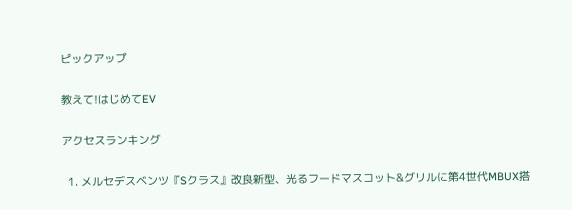ピックアップ

教えて!はじめてEV

アクセスランキング

  1. メルセデスベンツ『Sクラス』改良新型、光るフードマスコット&グリルに第4世代MBUX搭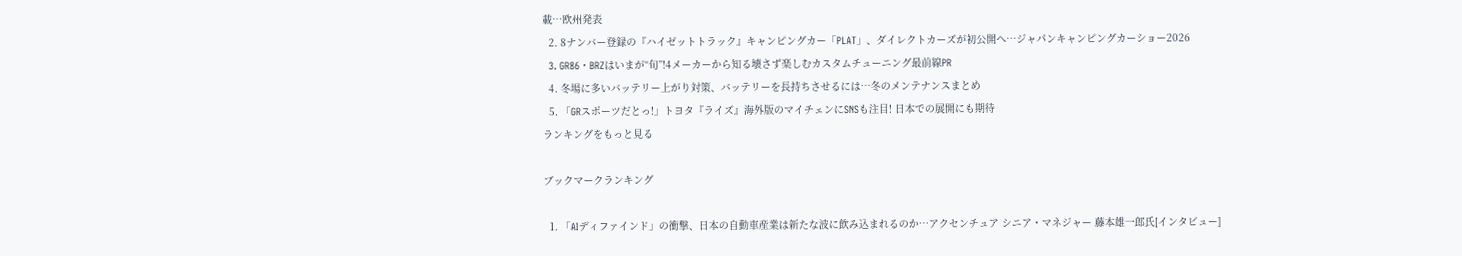載…欧州発表
  2. 8ナンバー登録の『ハイゼットトラック』キャンピングカー「PLAT」、ダイレクトカーズが初公開へ…ジャパンキャンピングカーショー2026
  3. GR86・BRZはいまが“旬”!4メーカーから知る壊さず楽しむカスタムチューニング最前線PR
  4. 冬場に多いバッテリー上がり対策、バッテリーを長持ちさせるには…冬のメンテナンスまとめ
  5. 「GRスポーツだとっ!」トヨタ『ライズ』海外版のマイチェンにSNSも注目! 日本での展開にも期待
ランキングをもっと見る

ブックマークランキング

  1. 「AIディファインド」の衝撃、日本の自動車産業は新たな波に飲み込まれるのか…アクセンチュア シニア・マネジャー 藤本雄一郎氏[インタビュー]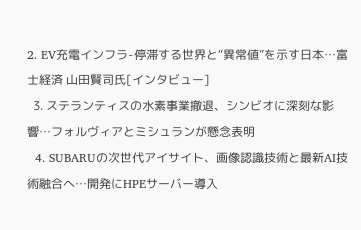2. EV充電インフラ-停滞する世界と“異常値”を示す日本…富士経済 山田賢司氏[インタビュー]
  3. ステランティスの水素事業撤退、シンビオに深刻な影響…フォルヴィアとミシュランが懸念表明
  4. SUBARUの次世代アイサイト、画像認識技術と最新AI技術融合へ…開発にHPEサーバー導入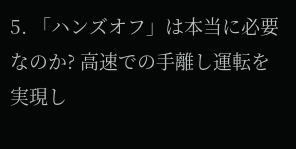5. 「ハンズオフ」は本当に必要なのか? 高速での手離し運転を実現し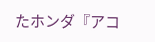たホンダ『アコ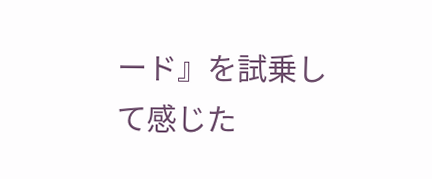ード』を試乗して感じた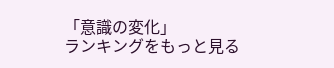「意識の変化」
ランキングをもっと見る